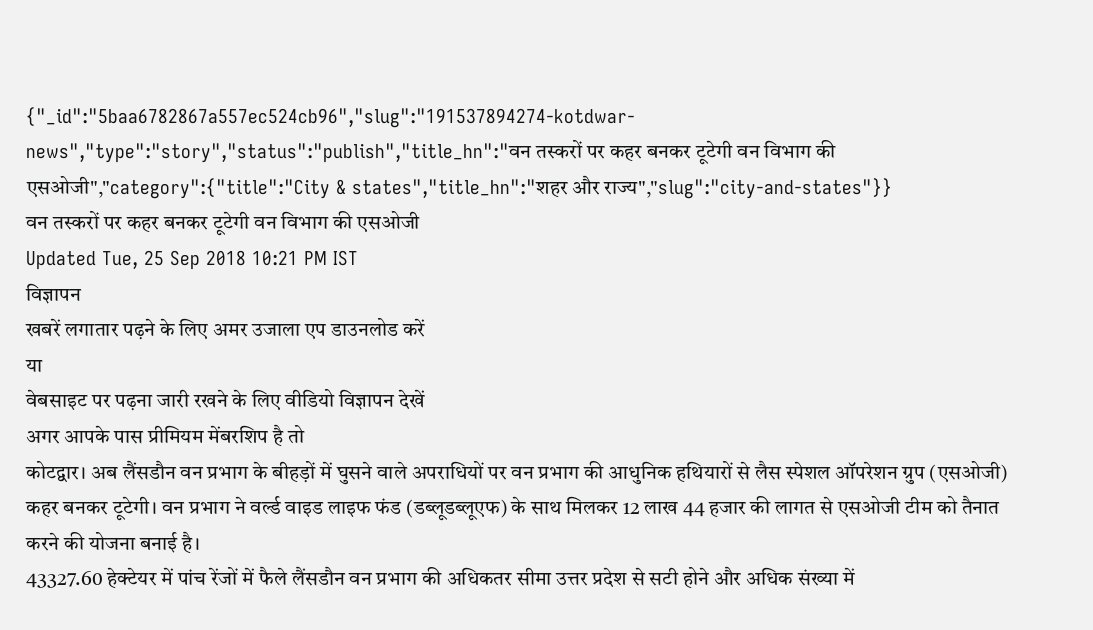{"_id":"5baa6782867a557ec524cb96","slug":"191537894274-kotdwar-news","type":"story","status":"publish","title_hn":"वन तस्करों पर कहर बनकर टूटेगी वन विभाग की एसओजी","category":{"title":"City & states","title_hn":"शहर और राज्य","slug":"city-and-states"}}
वन तस्करों पर कहर बनकर टूटेगी वन विभाग की एसओजी
Updated Tue, 25 Sep 2018 10:21 PM IST
विज्ञापन
खबरें लगातार पढ़ने के लिए अमर उजाला एप डाउनलोड करें
या
वेबसाइट पर पढ़ना जारी रखने के लिए वीडियो विज्ञापन देखें
अगर आपके पास प्रीमियम मेंबरशिप है तो
कोटद्वार। अब लैंसडौन वन प्रभाग के बीहड़ों में घुसने वाले अपराधियों पर वन प्रभाग की आधुनिक हथियारों से लैस स्पेशल ऑपरेशन ग्रुप (एसओजी) कहर बनकर टूटेगी। वन प्रभाग ने वर्ल्ड वाइड लाइफ फंड (डब्लूडब्लूएफ) के साथ मिलकर 12 लाख 44 हजार की लागत से एसओजी टीम को तैनात करने की योजना बनाई है।
43327.60 हेक्टेयर में पांच रेंजों में फैले लैंसडौन वन प्रभाग की अधिकतर सीमा उत्तर प्रदेश से सटी होने और अधिक संख्या में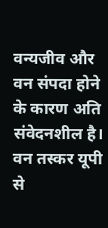वन्यजीव और वन संपदा होने के कारण अति संवेदनशील है। वन तस्कर यूपी से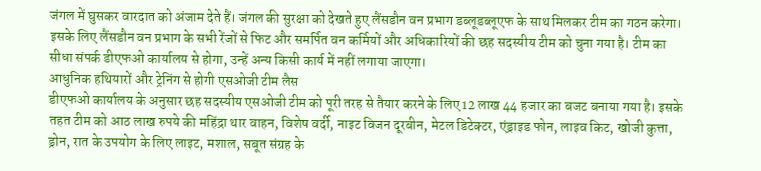जंगल में घुसकर वारदात को अंजाम देते हैं। जंगल की सुरक्षा को देखते हुए लैंसडौन वन प्रभाग डब्लूडब्लूएफ के साथ मिलकर टीम का गठन करेगा। इसके लिए लैंसडौन वन प्रभाग के सभी रेंजों से फिट और समर्पित वन कर्मियों और अधिकारियों की छह सदस्यीय टीम को चुना गया है। टीम का सीधा संपर्क डीएफओ कार्यालय से होगा, उन्हें अन्य किसी कार्य में नहीं लगाया जाएगा।
आधुनिक हथियारों और ट्रेनिंग से होगी एसओजी टीम लैस
डीएफओ कार्यालय के अनुसार छह सदस्यीय एसओजी टीम को पूरी तरह से तैयार करने के लिए 12 लाख 44 हजार का बजट बनाया गया है। इसके तहत टीम को आठ लाख रुपये की महिंद्रा थार वाहन, विशेष वर्दी, नाइट विजन दूरबीन, मेटल डिटेक्टर, एंड्राइड फोन, लाइव किट, खोजी कुत्ता, ड्रोन, रात के उपयोग के लिए लाइट, मशाल, सबूत संग्रह के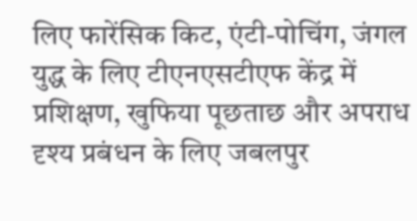लिए फारेंसिक किट, एंटी-पोचिंग, जंगल युद्ध के लिए टीएनएसटीएफ केंद्र में प्रशिक्षण, खुफिया पूछताछ और अपराध दृश्य प्रबंधन के लिए जबलपुर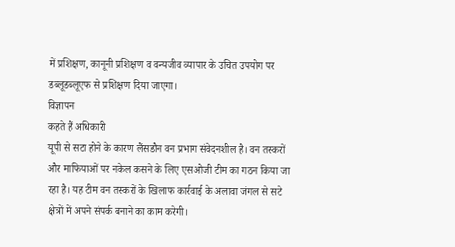में प्रशिक्षण, कानूनी प्रशिक्षण व वन्यजीव व्यापार के उचित उपयोग पर डब्लूडब्लूएफ से प्रशिक्षण दिया जाएगा।
विज्ञापन
कहते हैं अधिकारी
यूपी से सटा होने के कारण लैंसडौन वन प्रभाग संवेदनशील है। वन तस्करों और माफियाओं पर नकेल कसने के लिए एसओजी टीम का गठन किया जा रहा है। यह टीम वन तस्करों के खिलाफ कार्रवाई के अलावा जंगल से सटे क्षेत्रों में अपने संपर्क बनाने का काम करेगी।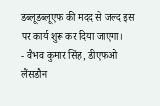डब्लूडब्लूएफ की मदद से जल्द इस पर कार्य शुरू कर दिया जाएगा।
- वैभव कुमार सिंह, डीएफओ लैंसडौन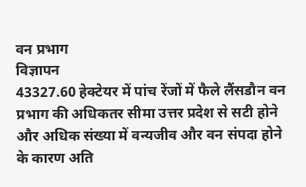वन प्रभाग
विज्ञापन
43327.60 हेक्टेयर में पांच रेंजों में फैले लैंसडौन वन प्रभाग की अधिकतर सीमा उत्तर प्रदेश से सटी होने और अधिक संख्या में वन्यजीव और वन संपदा होने के कारण अति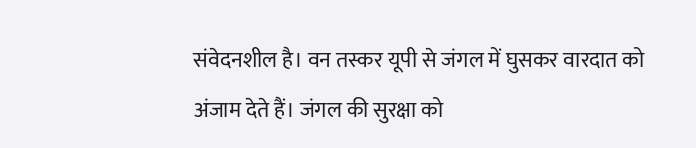संवेदनशील है। वन तस्कर यूपी से जंगल में घुसकर वारदात को अंजाम देते हैं। जंगल की सुरक्षा को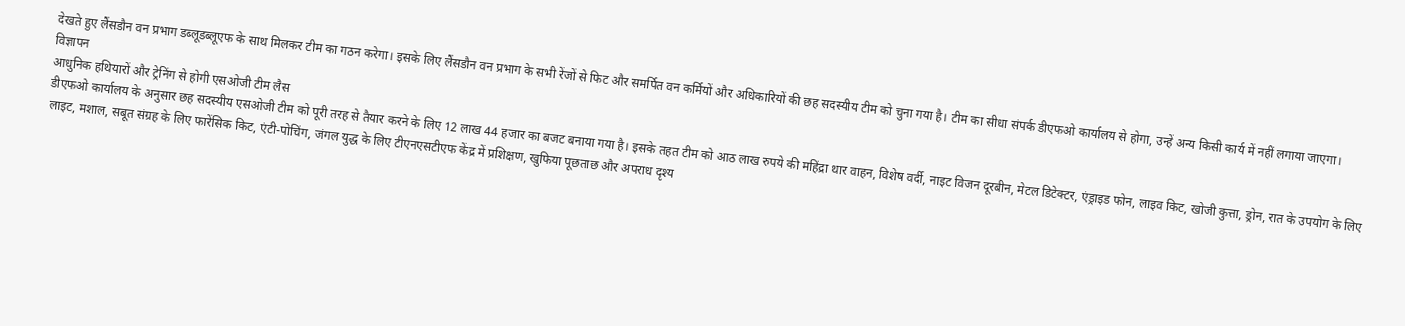देखते हुए लैंसडौन वन प्रभाग डब्लूडब्लूएफ के साथ मिलकर टीम का गठन करेगा। इसके लिए लैंसडौन वन प्रभाग के सभी रेंजों से फिट और समर्पित वन कर्मियों और अधिकारियों की छह सदस्यीय टीम को चुना गया है। टीम का सीधा संपर्क डीएफओ कार्यालय से होगा, उन्हें अन्य किसी कार्य में नहीं लगाया जाएगा।
विज्ञापन
आधुनिक हथियारों और ट्रेनिंग से होगी एसओजी टीम लैस
डीएफओ कार्यालय के अनुसार छह सदस्यीय एसओजी टीम को पूरी तरह से तैयार करने के लिए 12 लाख 44 हजार का बजट बनाया गया है। इसके तहत टीम को आठ लाख रुपये की महिंद्रा थार वाहन, विशेष वर्दी, नाइट विजन दूरबीन, मेटल डिटेक्टर, एंड्राइड फोन, लाइव किट, खोजी कुत्ता, ड्रोन, रात के उपयोग के लिए लाइट, मशाल, सबूत संग्रह के लिए फारेंसिक किट, एंटी-पोचिंग, जंगल युद्ध के लिए टीएनएसटीएफ केंद्र में प्रशिक्षण, खुफिया पूछताछ और अपराध दृश्य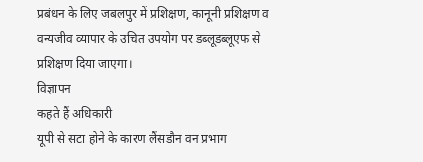प्रबंधन के लिए जबलपुर में प्रशिक्षण, कानूनी प्रशिक्षण व वन्यजीव व्यापार के उचित उपयोग पर डब्लूडब्लूएफ से प्रशिक्षण दिया जाएगा।
विज्ञापन
कहते हैं अधिकारी
यूपी से सटा होने के कारण लैंसडौन वन प्रभाग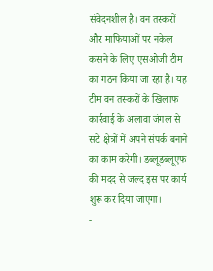संवेदनशील है। वन तस्करों और माफियाओं पर नकेल कसने के लिए एसओजी टीम का गठन किया जा रहा है। यह टीम वन तस्करों के खिलाफ कार्रवाई के अलावा जंगल से सटे क्षेत्रों में अपने संपर्क बनाने का काम करेगी। डब्लूडब्लूएफ की मदद से जल्द इस पर कार्य शुरू कर दिया जाएगा।
-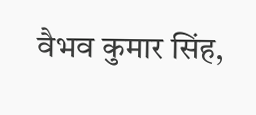वैभव कुमार सिंह,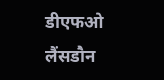डीएफओ लैंसडौन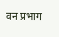वन प्रभाग